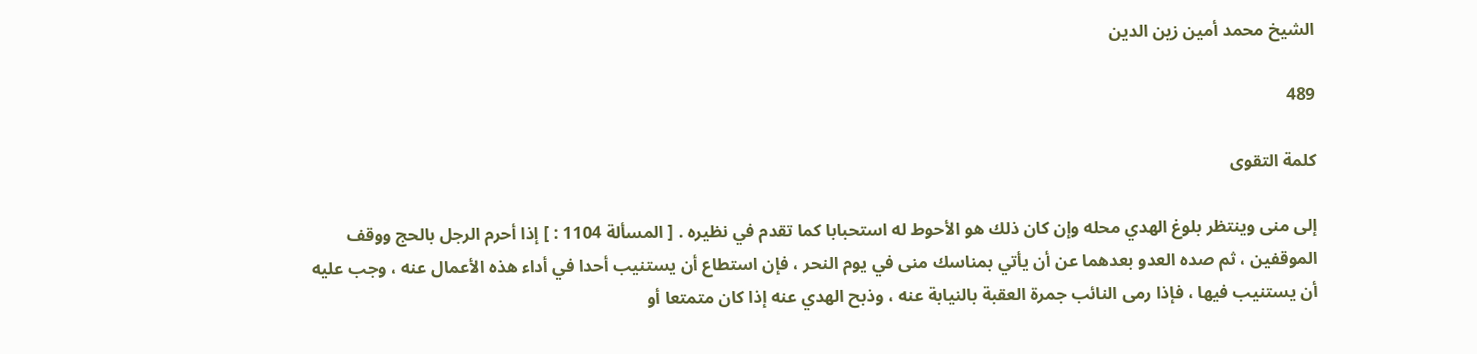الشيخ محمد أمين زين الدين

489

كلمة التقوى

إلى منى وينتظر بلوغ الهدي محله وإن كان ذلك هو الأحوط له استحبابا كما تقدم في نظيره . [ المسألة 1104 : ] إذا أحرم الرجل بالحج ووقف الموقفين ، ثم صده العدو بعدهما عن أن يأتي بمناسك منى في يوم النحر ، فإن استطاع أن يستنيب أحدا في أداء هذه الأعمال عنه ، وجب عليه أن يستنيب فيها ، فإذا رمى النائب جمرة العقبة بالنيابة عنه ، وذبح الهدي عنه إذا كان متمتعا أو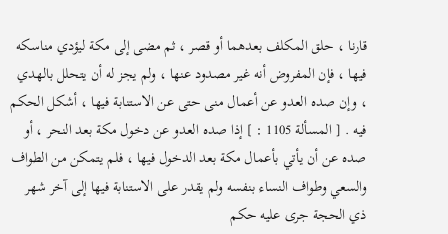قارنا ، حلق المكلف بعدهما أو قصر ، ثم مضى إلى مكة ليؤدي مناسكه فيها ، فإن المفروض أنه غير مصدود عنها ، ولم يجز له أن يتحلل بالهدي ، وإن صده العدو عن أعمال منى حتى عن الاستنابة فيها ، أشكل الحكم فيه . [ المسألة 1105 : ] إذا صده العدو عن دخول مكة بعد النحر ، أو صده عن أن يأتي بأعمال مكة بعد الدخول فيها ، فلم يتمكن من الطواف والسعي وطواف النساء بنفسه ولم يقدر على الاستنابة فيها إلى آخر شهر ذي الحجة جرى عليه حكم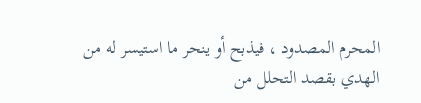المحرم المصدود ، فيذبح أو ينحر ما استيسر له من الهدي بقصد التحلل من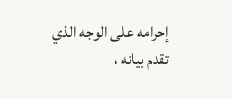إحرامه على الوجه الذي تقدم بيانه ،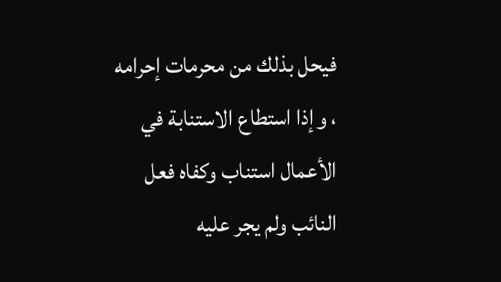فيحل بذلك من محرمات إحرامه ، وإذا استطاع الاستنابة في الأعمال استناب وكفاه فعل النائب ولم يجر عليه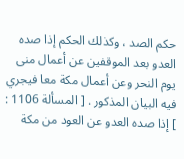حكم الصد ، وكذلك الحكم إذا صده العدو بعد الموقفين عن أعمال منى يوم النحر وعن أعمال مكة معا فيجري فيه البيان المذكور . [ المسألة 1106 : ] إذا صده العدو عن العود من مكة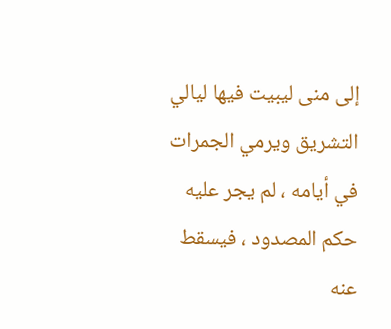إلى منى ليبيت فيها ليالي التشريق ويرمي الجمرات في أيامه ، لم يجر عليه حكم المصدود ، فيسقط عنه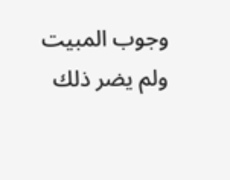وجوب المبيت ولم يضر ذلك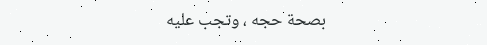بصحة حجه ، وتجب عليه